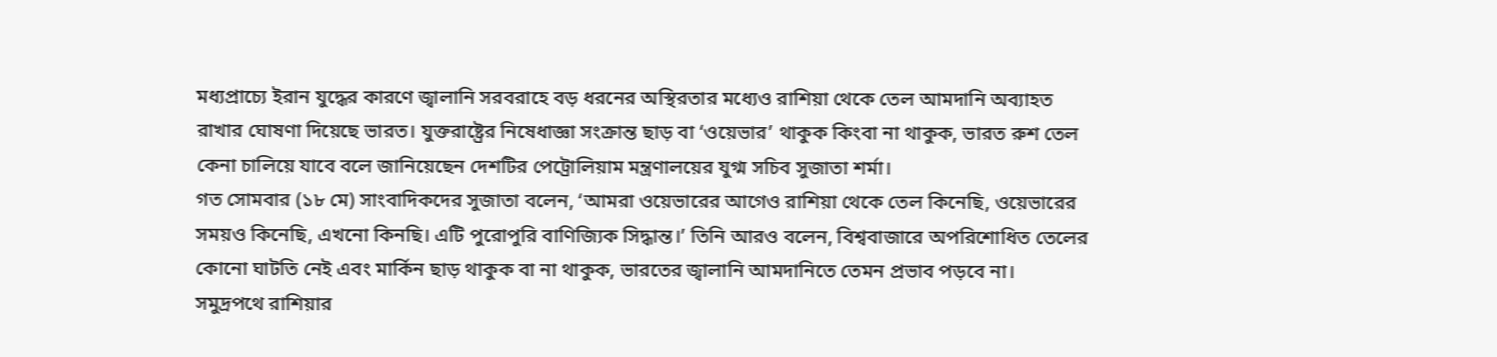মধ্যপ্রাচ্যে ইরান যুদ্ধের কারণে জ্বালানি সরবরাহে বড় ধরনের অস্থিরতার মধ্যেও রাশিয়া থেকে তেল আমদানি অব্যাহত রাখার ঘোষণা দিয়েছে ভারত। যুক্তরাষ্ট্রের নিষেধাজ্ঞা সংক্রান্ত ছাড় বা ‘ওয়েভার’ থাকুক কিংবা না থাকুক, ভারত রুশ তেল কেনা চালিয়ে যাবে বলে জানিয়েছেন দেশটির পেট্রোলিয়াম মন্ত্রণালয়ের যুগ্ম সচিব সুজাতা শর্মা।
গত সোমবার (১৮ মে) সাংবাদিকদের সুজাতা বলেন, ‘আমরা ওয়েভারের আগেও রাশিয়া থেকে তেল কিনেছি, ওয়েভারের সময়ও কিনেছি, এখনো কিনছি। এটি পুরোপুরি বাণিজ্যিক সিদ্ধান্ত।’ তিনি আরও বলেন, বিশ্ববাজারে অপরিশোধিত তেলের কোনো ঘাটতি নেই এবং মার্কিন ছাড় থাকুক বা না থাকুক, ভারতের জ্বালানি আমদানিতে তেমন প্রভাব পড়বে না।
সমুদ্রপথে রাশিয়ার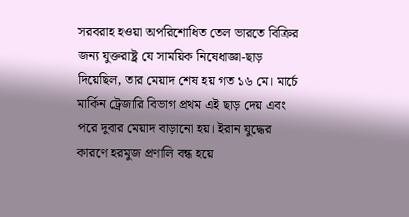সরবরাহ হওয়া অপরিশোধিত তেল ভারতে বিক্রির জন্য যুক্তরাষ্ট্র যে সাময়িক নিষেধাজ্ঞা-ছাড় দিয়েছিল, তার মেয়াদ শেষ হয় গত ১৬ মে। মার্চে মার্কিন ট্রেজারি বিভাগ প্রথম এই ছাড় দেয় এবং পরে দুবার মেয়াদ বাড়ানো হয়। ইরান যুদ্ধের কারণে হরমুজ প্রণালি বন্ধ হয়ে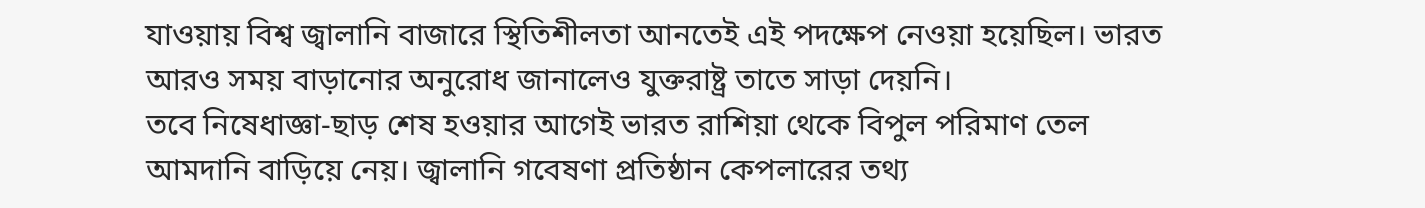যাওয়ায় বিশ্ব জ্বালানি বাজারে স্থিতিশীলতা আনতেই এই পদক্ষেপ নেওয়া হয়েছিল। ভারত আরও সময় বাড়ানোর অনুরোধ জানালেও যুক্তরাষ্ট্র তাতে সাড়া দেয়নি।
তবে নিষেধাজ্ঞা-ছাড় শেষ হওয়ার আগেই ভারত রাশিয়া থেকে বিপুল পরিমাণ তেল আমদানি বাড়িয়ে নেয়। জ্বালানি গবেষণা প্রতিষ্ঠান কেপলারের তথ্য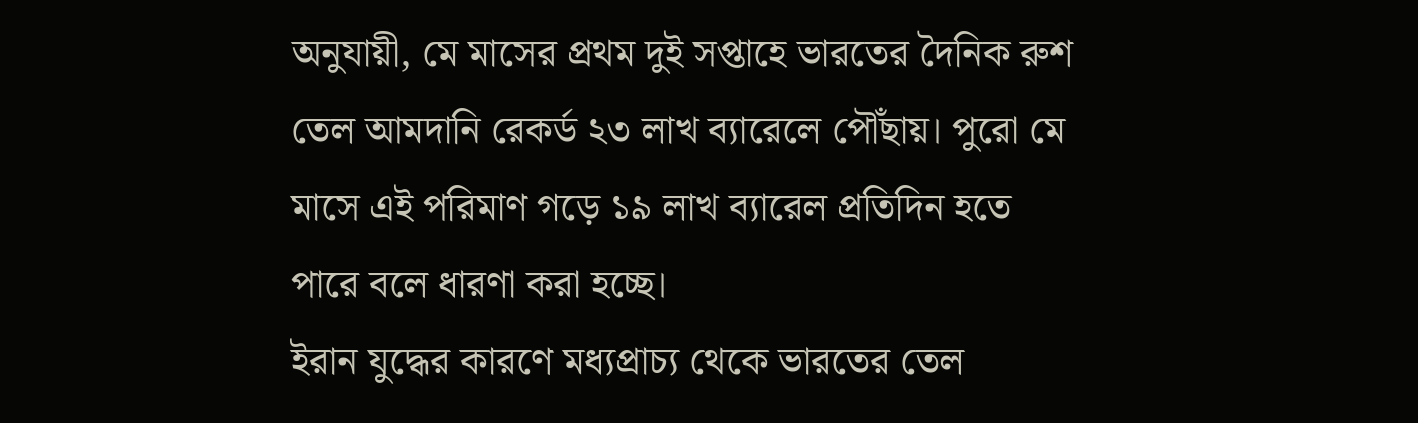অনুযায়ী, মে মাসের প্রথম দুই সপ্তাহে ভারতের দৈনিক রুশ তেল আমদানি রেকর্ড ২৩ লাখ ব্যারেলে পৌঁছায়। পুরো মে মাসে এই পরিমাণ গড়ে ১৯ লাখ ব্যারেল প্রতিদিন হতে পারে বলে ধারণা করা হচ্ছে।
ইরান যুদ্ধের কারণে মধ্যপ্রাচ্য থেকে ভারতের তেল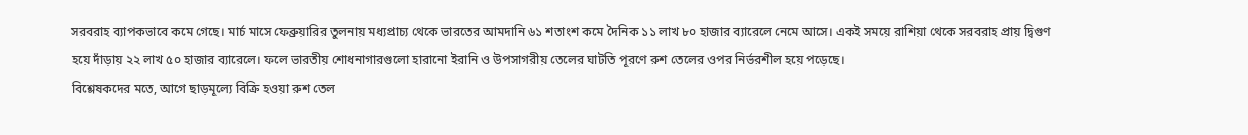সরবরাহ ব্যাপকভাবে কমে গেছে। মার্চ মাসে ফেব্রুয়ারির তুলনায় মধ্যপ্রাচ্য থেকে ভারতের আমদানি ৬১ শতাংশ কমে দৈনিক ১১ লাখ ৮০ হাজার ব্যারেলে নেমে আসে। একই সময়ে রাশিয়া থেকে সরবরাহ প্রায় দ্বিগুণ হয়ে দাঁড়ায় ২২ লাখ ৫০ হাজার ব্যারেলে। ফলে ভারতীয় শোধনাগারগুলো হারানো ইরানি ও উপসাগরীয় তেলের ঘাটতি পূরণে রুশ তেলের ওপর নির্ভরশীল হয়ে পড়েছে।
বিশ্লেষকদের মতে, আগে ছাড়মূল্যে বিক্রি হওয়া রুশ তেল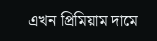এখন প্রিমিয়াম দামে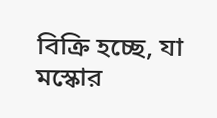বিক্রি হচ্ছে, যা মস্কোর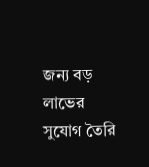জন্য বড় লাভের সুযোগ তৈরি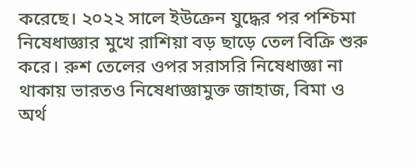করেছে। ২০২২ সালে ইউক্রেন যুদ্ধের পর পশ্চিমা নিষেধাজ্ঞার মুখে রাশিয়া বড় ছাড়ে তেল বিক্রি শুরু করে। রুশ তেলের ওপর সরাসরি নিষেধাজ্ঞা না থাকায় ভারতও নিষেধাজ্ঞামুক্ত জাহাজ, বিমা ও অর্থ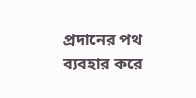প্রদানের পথ ব্যবহার করে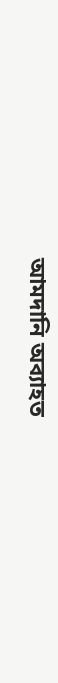আমদানি অব্যাহত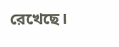রেখেছে।